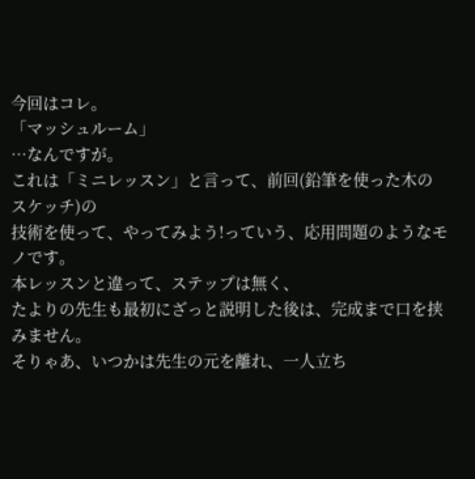今回はコレ。
「マッシュルーム」
…なんですが。
これは「ミニレッスン」と言って、前回(鉛筆を使った木のスケッチ)の
技術を使って、やってみよう!っていう、応用問題のようなモノです。
本レッスンと違って、ステップは無く、
たよりの先生も最初にざっと説明した後は、完成まで口を挟みません。
そりゃあ、いつかは先生の元を離れ、一人立ち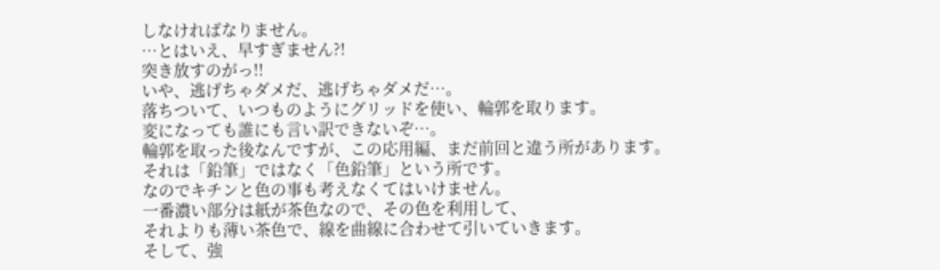しなければなりません。
…とはいえ、早すぎません?!
突き放すのがっ!!
いや、逃げちゃダメだ、逃げちゃダメだ…。
落ちついて、いつものようにグリッドを使い、輪郭を取ります。
変になっても誰にも言い訳できないぞ…。
輪郭を取った後なんですが、この応用編、まだ前回と違う所があります。
それは「鉛筆」ではなく「色鉛筆」という所です。
なのでキチンと色の事も考えなくてはいけません。
一番濃い部分は紙が茶色なので、その色を利用して、
それよりも薄い茶色で、線を曲線に合わせて引いていきます。
そして、強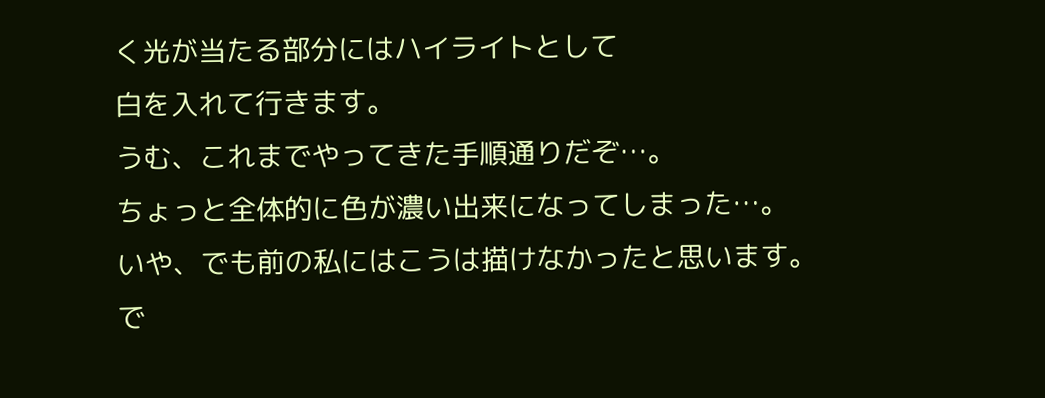く光が当たる部分にはハイライトとして
白を入れて行きます。
うむ、これまでやってきた手順通りだぞ…。
ちょっと全体的に色が濃い出来になってしまった…。
いや、でも前の私にはこうは描けなかったと思います。
で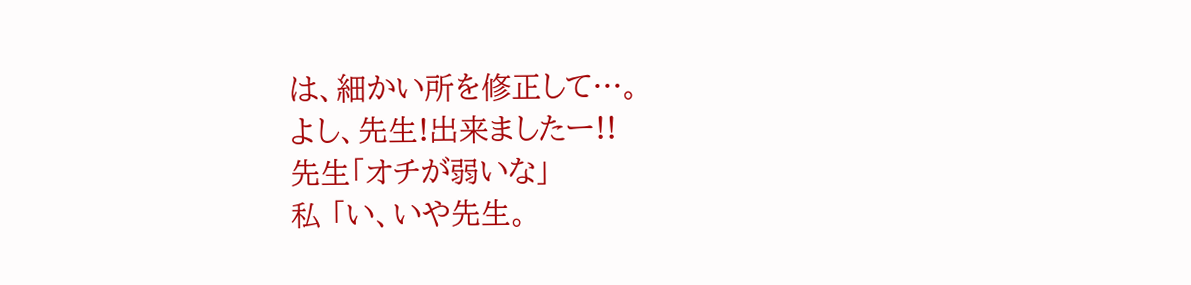は、細かい所を修正して…。
よし、先生!出来ましたー!!
先生「オチが弱いな」
私 「い、いや先生。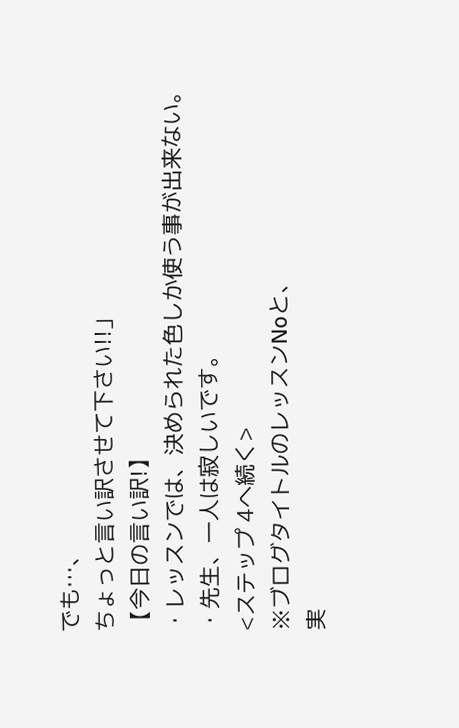でも…、
ちょっと言い訳させて下さい!!」
【今日の言い訳!】
・レッスンでは、決められた色しか使う事が出来ない。
・先生、一人は寂しいです。
<ステップ 4へ続く>
※ブログタイトルのレッスンNoと、
実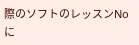際のソフトのレッスンNoに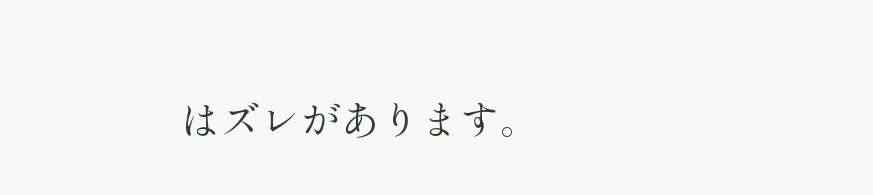はズレがあります。